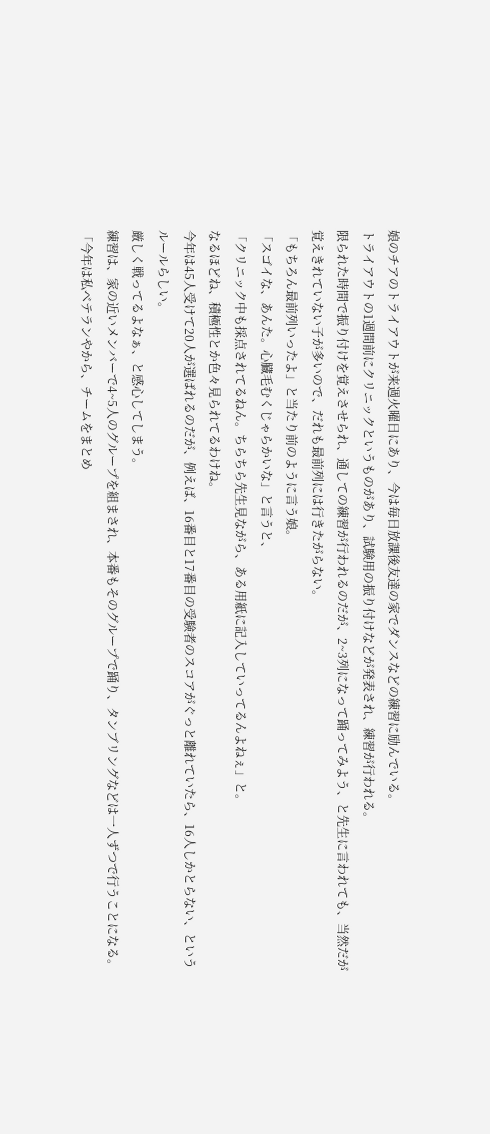娘のチアのトライアウトが来週火曜日にあり、今は毎日放課後友達の家でダンスなどの練習に励んでいる。
トライアウトの1週間前にクリニックというものがあり、試験用の振り付けなどが発表され、練習が行われる。
限られた時間で振り付けを覚えさせられ、通しての練習が行われるのだが、2~3列になって踊ってみよう、と先生に言われても、当然だが覚えきれていない子が多いので、だれも最前列には行きたがらない。
「もちろん最前列いったよ」と当たり前のように言う娘。
「スゴイな、あんた。心臓毛むくじゃらかいな」と言うと、
「クリニック中も採点されてるねん。ちらちら先生見ながら、ある用紙に記入していってるんよねぇ」と。
なるほどね、積極性とか色々見られてるわけね。
今年は45人受けて20人が選ばれるのだが、例えば、16番目と17番目の受験者のスコアがぐっと離れていたら、16人しかとらない、というルールらしい。
厳しく戦ってるよなぁ、と感心してしまう。
練習は、家の近いメンバーで4~5人のグループを組まされ、本番もそのグループで踊り、タンブリングなどは一人ずつで行うことになる。
「今年は私ベテランやから、チームをまとめ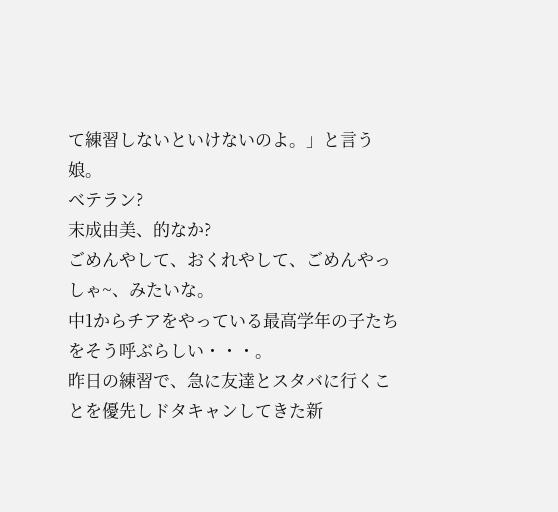て練習しないといけないのよ。」と言う娘。
ベテラン?
末成由美、的なか?
ごめんやして、おくれやして、ごめんやっしゃ~、みたいな。
中1からチアをやっている最高学年の子たちをそう呼ぶらしい・・・。
昨日の練習で、急に友達とスタバに行くことを優先しドタキャンしてきた新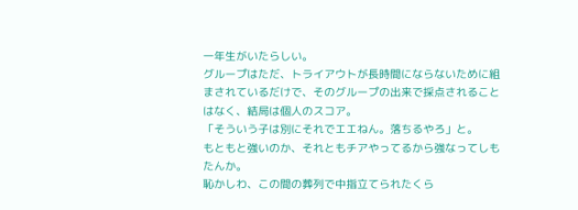一年生がいたらしい。
グループはただ、トライアウトが長時間にならないために組まされているだけで、そのグループの出来で採点されることはなく、結局は個人のスコア。
「そういう子は別にそれでエエねん。落ちるやろ」と。
もともと強いのか、それともチアやってるから強なってしもたんか。
恥かしわ、この間の葬列で中指立てられたくら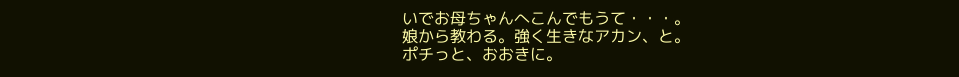いでお母ちゃんへこんでもうて・・・。
娘から教わる。強く生きなアカン、と。
ポチっと、おおきに。